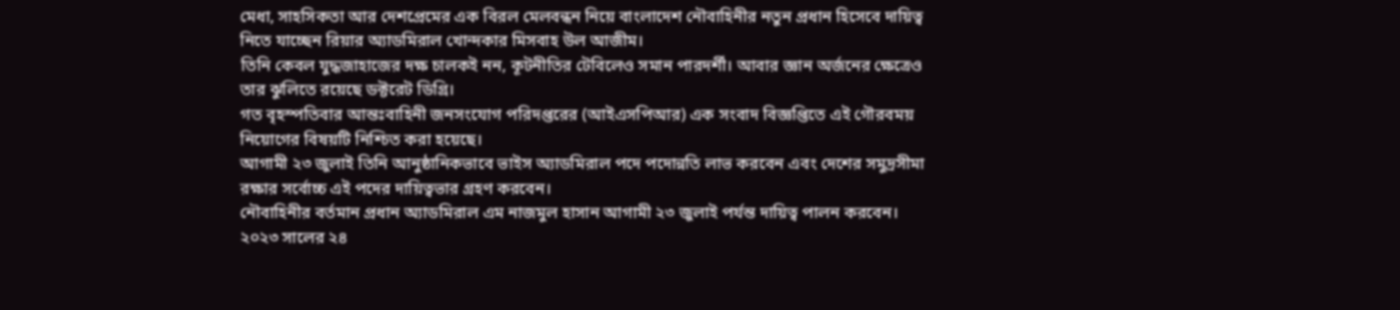মেধা, সাহসিকতা আর দেশপ্রেমের এক বিরল মেলবন্ধন নিয়ে বাংলাদেশ নৌবাহিনীর নতুন প্রধান হিসেবে দায়িত্ব নিতে যাচ্ছেন রিয়ার অ্যাডমিরাল খোন্দকার মিসবাহ উল আজীম।
তিনি কেবল যুদ্ধজাহাজের দক্ষ চালকই নন, কূটনীতির টেবিলেও সমান পারদর্শী। আবার জ্ঞান অর্জনের ক্ষেত্রেও তার ঝুলিতে রয়েছে ডক্টরেট ডিগ্রি।
গত বৃহস্পতিবার আন্তঃবাহিনী জনসংযোগ পরিদপ্তরের (আইএসপিআর) এক সংবাদ বিজ্ঞপ্তিতে এই গৌরবময় নিয়োগের বিষয়টি নিশ্চিত করা হয়েছে।
আগামী ২৩ জুলাই তিনি আনুষ্ঠানিকভাবে ভাইস অ্যাডমিরাল পদে পদোন্নতি লাভ করবেন এবং দেশের সমুদ্রসীমা রক্ষার সর্বোচ্চ এই পদের দায়িত্বভার গ্রহণ করবেন।
নৌবাহিনীর বর্তমান প্রধান অ্যাডমিরাল এম নাজমুল হাসান আগামী ২৩ জুলাই পর্যন্ত দায়িত্ব পালন করবেন।
২০২৩ সালের ২৪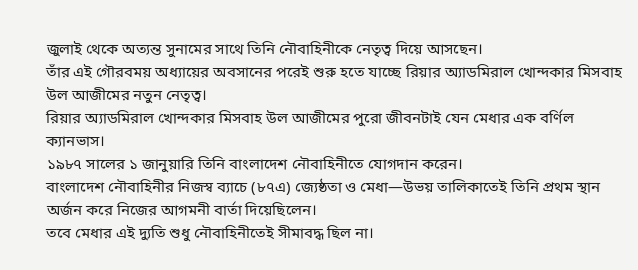জুলাই থেকে অত্যন্ত সুনামের সাথে তিনি নৌবাহিনীকে নেতৃত্ব দিয়ে আসছেন।
তাঁর এই গৌরবময় অধ্যায়ের অবসানের পরেই শুরু হতে যাচ্ছে রিয়ার অ্যাডমিরাল খোন্দকার মিসবাহ উল আজীমের নতুন নেতৃত্ব।
রিয়ার অ্যাডমিরাল খোন্দকার মিসবাহ উল আজীমের পুরো জীবনটাই যেন মেধার এক বর্ণিল ক্যানভাস।
১৯৮৭ সালের ১ জানুয়ারি তিনি বাংলাদেশ নৌবাহিনীতে যোগদান করেন।
বাংলাদেশ নৌবাহিনীর নিজস্ব ব্যাচে (৮৭এ) জ্যেষ্ঠতা ও মেধা—উভয় তালিকাতেই তিনি প্রথম স্থান অর্জন করে নিজের আগমনী বার্তা দিয়েছিলেন।
তবে মেধার এই দ্যুতি শুধু নৌবাহিনীতেই সীমাবদ্ধ ছিল না।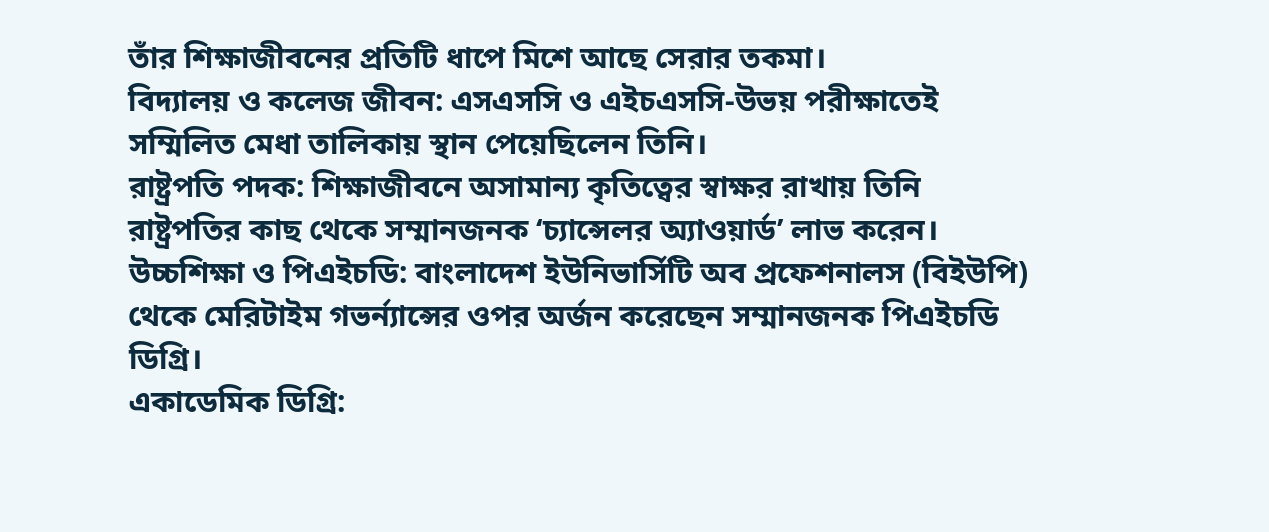তাঁর শিক্ষাজীবনের প্রতিটি ধাপে মিশে আছে সেরার তকমা।
বিদ্যালয় ও কলেজ জীবন: এসএসসি ও এইচএসসি-উভয় পরীক্ষাতেই সম্মিলিত মেধা তালিকায় স্থান পেয়েছিলেন তিনি।
রাষ্ট্রপতি পদক: শিক্ষাজীবনে অসামান্য কৃতিত্বের স্বাক্ষর রাখায় তিনি রাষ্ট্রপতির কাছ থেকে সম্মানজনক ‘চ্যান্সেলর অ্যাওয়ার্ড’ লাভ করেন।
উচ্চশিক্ষা ও পিএইচডি: বাংলাদেশ ইউনিভার্সিটি অব প্রফেশনালস (বিইউপি) থেকে মেরিটাইম গভর্ন্যান্সের ওপর অর্জন করেছেন সম্মানজনক পিএইচডি ডিগ্রি।
একাডেমিক ডিগ্রি: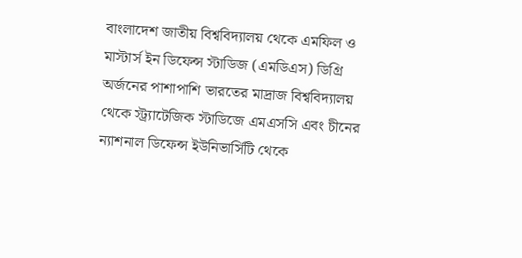বাংলাদেশ জাতীয় বিশ্ববিদ্যালয় থেকে এমফিল ও মাস্টার্স ইন ডিফেন্স স্টাডিজ (এমডিএস) ডিগ্রি অর্জনের পাশাপাশি ভারতের মাদ্রাজ বিশ্ববিদ্যালয় থেকে স্ট্র্যাটেজিক স্টাডিজে এমএসসি এবং চীনের ন্যাশনাল ডিফেন্স ইউনিভার্সিটি থেকে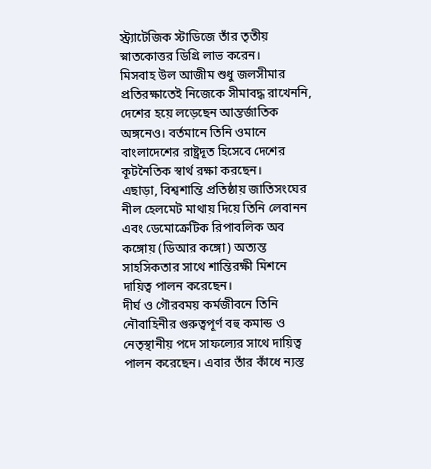স্ট্র্যাটেজিক স্টাডিজে তাঁর তৃতীয় স্নাতকোত্তর ডিগ্রি লাভ করেন।
মিসবাহ উল আজীম শুধু জলসীমার প্রতিরক্ষাতেই নিজেকে সীমাবদ্ধ রাখেননি, দেশের হয়ে লড়েছেন আন্তর্জাতিক অঙ্গনেও। বর্তমানে তিনি ওমানে বাংলাদেশের রাষ্ট্রদূত হিসেবে দেশের কূটনৈতিক স্বার্থ রক্ষা করছেন।
এছাড়া, বিশ্বশান্তি প্রতিষ্ঠায় জাতিসংঘের নীল হেলমেট মাথায় দিয়ে তিনি লেবানন এবং ডেমোক্রেটিক রিপাবলিক অব কঙ্গোয় (ডিআর কঙ্গো) অত্যন্ত সাহসিকতার সাথে শান্তিরক্ষী মিশনে দায়িত্ব পালন করেছেন।
দীর্ঘ ও গৌরবময় কর্মজীবনে তিনি নৌবাহিনীর গুরুত্বপূর্ণ বহু কমান্ড ও নেতৃস্থানীয় পদে সাফল্যের সাথে দায়িত্ব পালন করেছেন। এবার তাঁর কাঁধে ন্যস্ত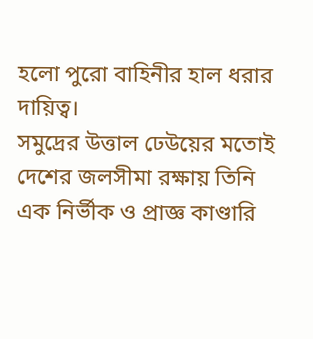হলো পুরো বাহিনীর হাল ধরার দায়িত্ব।
সমুদ্রের উত্তাল ঢেউয়ের মতোই দেশের জলসীমা রক্ষায় তিনি এক নির্ভীক ও প্রাজ্ঞ কাণ্ডারি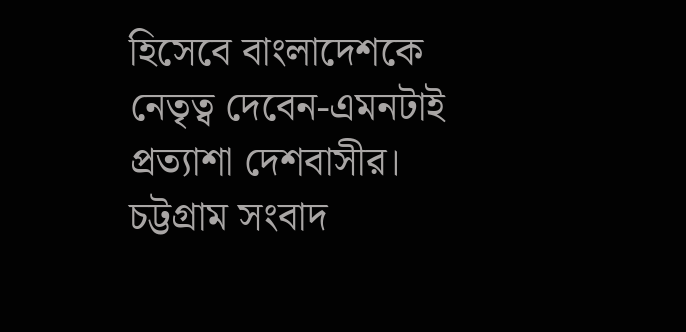হিসেবে বাংলাদেশকে নেতৃত্ব দেবেন-এমনটাই প্রত্যাশা দেশবাসীর।
চট্টগ্রাম সংবাদ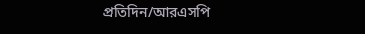প্রতিদিন/আরএসপি